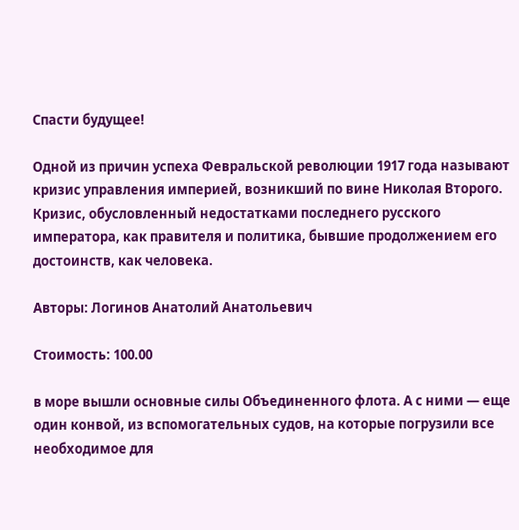Спасти будущее!

Одной из причин успеха Февральской революции 1917 года называют кризис управления империей, возникший по вине Николая Второго. Кризис, обусловленный недостатками последнего русского императора, как правителя и политика, бывшие продолжением его достоинств, как человека.

Авторы: Логинов Анатолий Анатольевич

Стоимость: 100.00

в море вышли основные силы Объединенного флота. А с ними — еще один конвой, из вспомогательных судов, на которые погрузили все необходимое для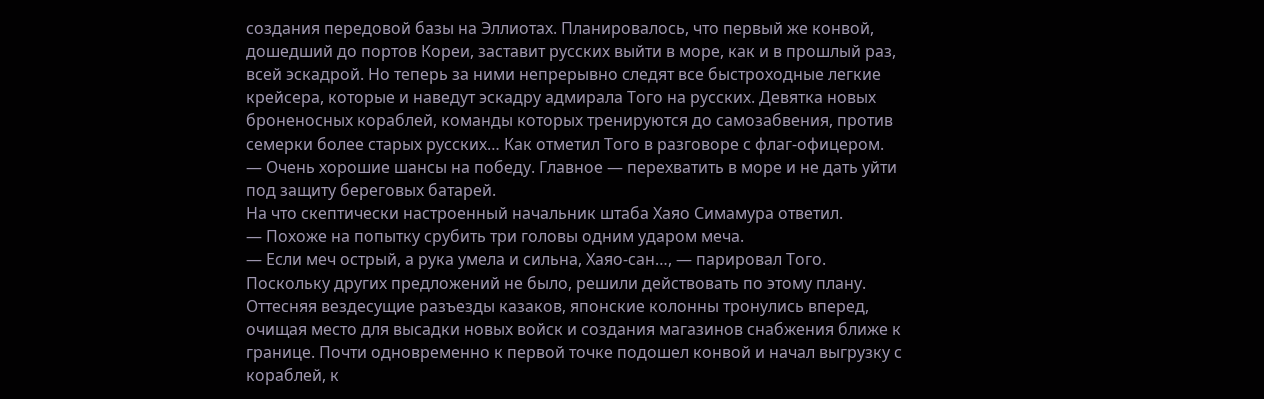создания передовой базы на Эллиотах. Планировалось, что первый же конвой, дошедший до портов Кореи, заставит русских выйти в море, как и в прошлый раз, всей эскадрой. Но теперь за ними непрерывно следят все быстроходные легкие крейсера, которые и наведут эскадру адмирала Того на русских. Девятка новых броненосных кораблей, команды которых тренируются до самозабвения, против семерки более старых русских… Как отметил Того в разговоре с флаг-офицером.
— Очень хорошие шансы на победу. Главное — перехватить в море и не дать уйти под защиту береговых батарей.
На что скептически настроенный начальник штаба Хаяо Симамура ответил.
— Похоже на попытку срубить три головы одним ударом меча.
— Если меч острый, а рука умела и сильна, Хаяо-сан…, — парировал Того.
Поскольку других предложений не было, решили действовать по этому плану. Оттесняя вездесущие разъезды казаков, японские колонны тронулись вперед, очищая место для высадки новых войск и создания магазинов снабжения ближе к границе. Почти одновременно к первой точке подошел конвой и начал выгрузку с кораблей, к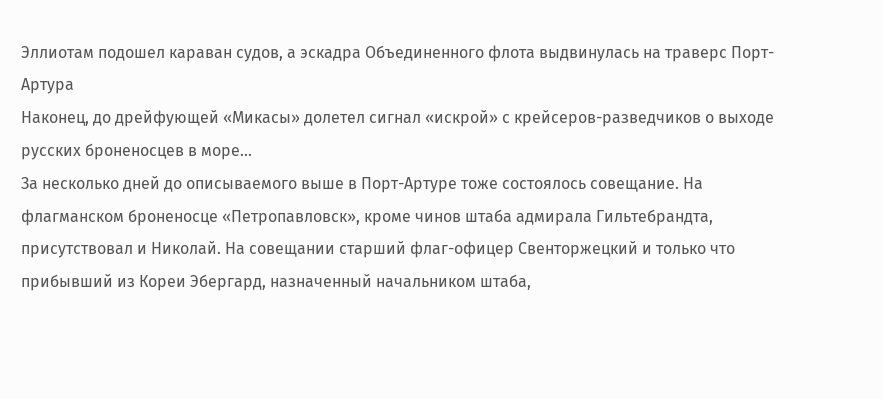Эллиотам подошел караван судов, а эскадра Объединенного флота выдвинулась на траверс Порт-Артура
Наконец, до дрейфующей «Микасы» долетел сигнал «искрой» с крейсеров-разведчиков о выходе русских броненосцев в море…
За несколько дней до описываемого выше в Порт-Артуре тоже состоялось совещание. На флагманском броненосце «Петропавловск», кроме чинов штаба адмирала Гильтебрандта, присутствовал и Николай. На совещании старший флаг-офицер Свенторжецкий и только что прибывший из Кореи Эбергард, назначенный начальником штаба,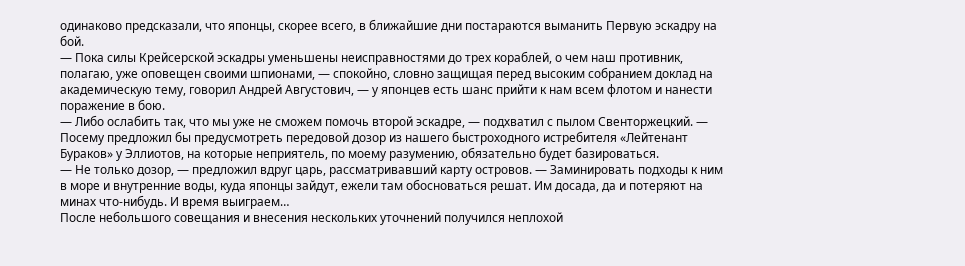одинаково предсказали, что японцы, скорее всего, в ближайшие дни постараются выманить Первую эскадру на бой.
— Пока силы Крейсерской эскадры уменьшены неисправностями до трех кораблей, о чем наш противник, полагаю, уже оповещен своими шпионами, — спокойно, словно защищая перед высоким собранием доклад на академическую тему, говорил Андрей Августович, — у японцев есть шанс прийти к нам всем флотом и нанести поражение в бою.
— Либо ослабить так, что мы уже не сможем помочь второй эскадре, — подхватил с пылом Свенторжецкий. — Посему предложил бы предусмотреть передовой дозор из нашего быстроходного истребителя «Лейтенант Бураков» у Эллиотов, на которые неприятель, по моему разумению, обязательно будет базироваться.
— Не только дозор, — предложил вдруг царь, рассматривавший карту островов. — Заминировать подходы к ним в море и внутренние воды, куда японцы зайдут, ежели там обосноваться решат. Им досада, да и потеряют на минах что-нибудь. И время выиграем…
После небольшого совещания и внесения нескольких уточнений получился неплохой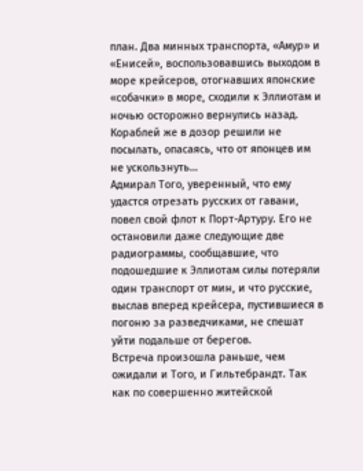план. Два минных транспорта, «Амур» и «Енисей», воспользовавшись выходом в море крейсеров, отогнавших японские «собачки» в море, сходили к Эллиотам и ночью осторожно вернулись назад. Кораблей же в дозор решили не посылать, опасаясь, что от японцев им не ускользнуть…
Адмирал Того, уверенный, что ему удастся отрезать русских от гавани, повел свой флот к Порт-Артуру. Его не остановили даже следующие две радиограммы, сообщавшие, что подошедшие к Эллиотам силы потеряли один транспорт от мин, и что русские, выслав вперед крейсера, пустившиеся в погоню за разведчиками, не спешат уйти подальше от берегов.
Встреча произошла раньше, чем ожидали и Того, и Гильтебрандт. Так как по совершенно житейской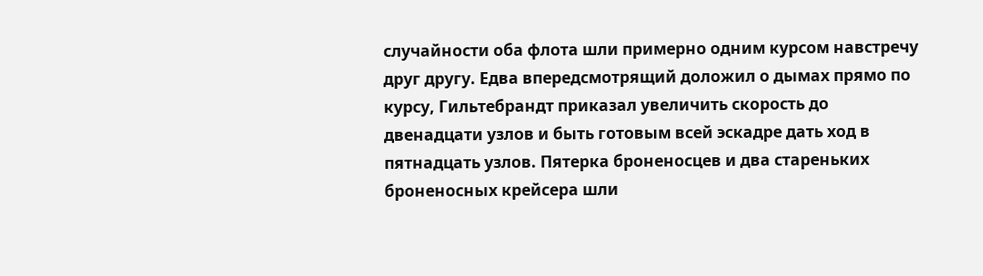случайности оба флота шли примерно одним курсом навстречу друг другу. Едва впередсмотрящий доложил о дымах прямо по курсу, Гильтебрандт приказал увеличить скорость до двенадцати узлов и быть готовым всей эскадре дать ход в пятнадцать узлов. Пятерка броненосцев и два стареньких броненосных крейсера шли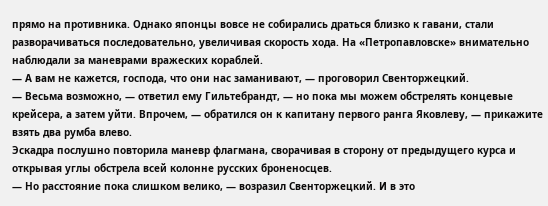прямо на противника. Однако японцы вовсе не собирались драться близко к гавани, стали разворачиваться последовательно, увеличивая скорость хода. На «Петропавловске» внимательно наблюдали за маневрами вражеских кораблей.
— А вам не кажется, господа, что они нас заманивают, — проговорил Свенторжецкий.
— Весьма возможно, — ответил ему Гильтебрандт, — но пока мы можем обстрелять концевые крейсера, а затем уйти. Впрочем, — обратился он к капитану первого ранга Яковлеву, — прикажите взять два румба влево.
Эскадра послушно повторила маневр флагмана, сворачивая в сторону от предыдущего курса и открывая углы обстрела всей колонне русских броненосцев.
— Но расстояние пока слишком велико, — возразил Свенторжецкий. И в это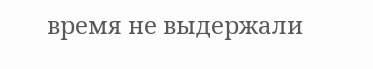время не выдержали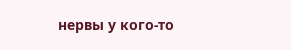нервы у кого-то